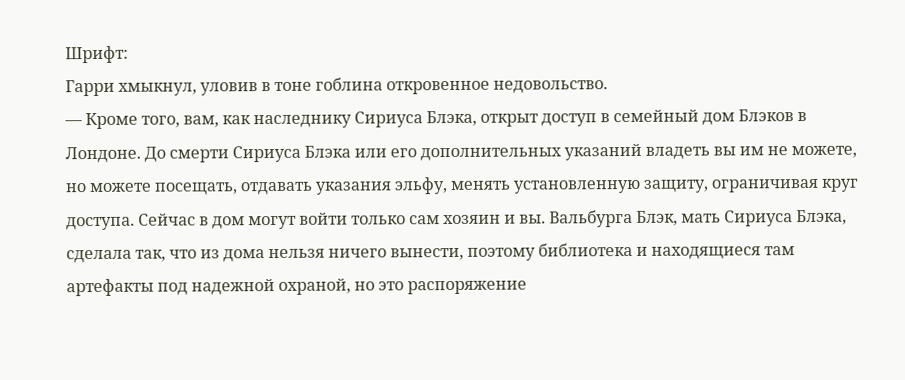Шрифт:
Гарри хмыкнул, уловив в тоне гоблина откровенное недовольство.
— Кроме того, вам, как наследнику Сириуса Блэка, открыт доступ в семейный дом Блэков в Лондоне. До смерти Сириуса Блэка или его дополнительных указаний владеть вы им не можете, но можете посещать, отдавать указания эльфу, менять установленную защиту, ограничивая круг доступа. Сейчас в дом могут войти только сам хозяин и вы. Вальбурга Блэк, мать Сириуса Блэка, сделала так, что из дома нельзя ничего вынести, поэтому библиотека и находящиеся там артефакты под надежной охраной, но это распоряжение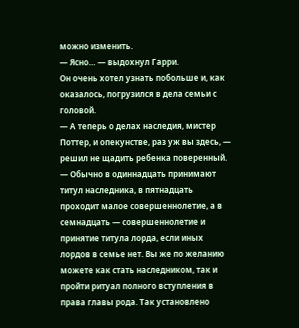можно изменить.
— Ясно… — выдохнул Гарри.
Он очень хотел узнать побольше и, как оказалось, погрузился в дела семьи с головой.
— А теперь о делах наследия, мистер Поттер, и опекунстве, раз уж вы здесь, — решил не щадить ребенка поверенный. — Обычно в одиннадцать принимают титул наследника, в пятнадцать проходит малое совершеннолетие, а в семнадцать — совершеннолетие и принятие титула лорда, если иных лордов в семье нет. Вы же по желанию можете как стать наследником, так и пройти ритуал полного вступления в права главы рода. Так установлено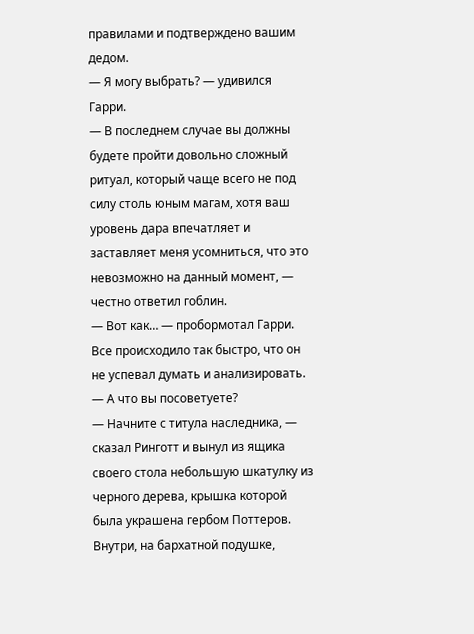правилами и подтверждено вашим дедом.
— Я могу выбрать? — удивился Гарри.
— В последнем случае вы должны будете пройти довольно сложный ритуал, который чаще всего не под силу столь юным магам, хотя ваш уровень дара впечатляет и заставляет меня усомниться, что это невозможно на данный момент, — честно ответил гоблин.
— Вот как… — пробормотал Гарри. Все происходило так быстро, что он не успевал думать и анализировать. — А что вы посоветуете?
— Начните с титула наследника, — сказал Ринготт и вынул из ящика своего стола небольшую шкатулку из черного дерева, крышка которой была украшена гербом Поттеров.
Внутри, на бархатной подушке,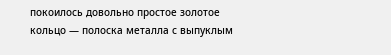покоилось довольно простое золотое кольцо — полоска металла с выпуклым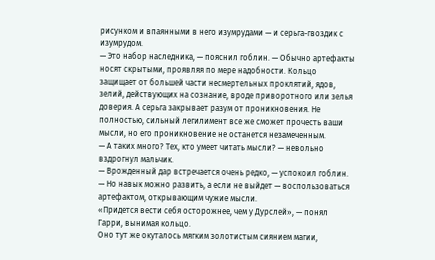рисунком и впаянными в него изумрудами — и серьга-гвоздик с изумрудом.
— Это набор наследника, — пояснил гоблин. — Обычно артефакты носят скрытыми, проявляя по мере надобности. Кольцо защищает от большей части несмертельных проклятий, ядов, зелий, действующих на сознание, вроде приворотного или зелья доверия. А серьга закрывает разум от проникновения. Не полностью, сильный легилимент все же сможет прочесть ваши мысли, но его проникновение не останется незамеченным.
— А таких много? Тех, кто умеет читать мысли? — невольно вздрогнул мальчик.
— Врожденный дар встречается очень редко, — успокоил гоблин. — Но навык можно развить, а если не выйдет — воспользоваться артефактом, открывающим чужие мысли.
«Придется вести себя осторожнее, чем у Дурслей», — понял Гарри, вынимая кольцо.
Оно тут же окуталось мягким золотистым сиянием магии,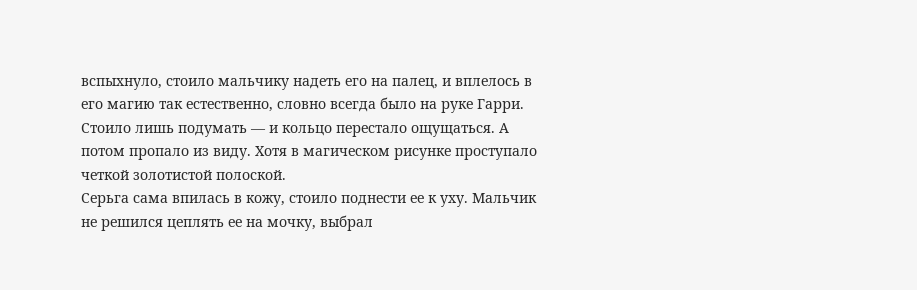вспыхнуло, стоило мальчику надеть его на палец, и вплелось в его магию так естественно, словно всегда было на руке Гарри. Стоило лишь подумать — и кольцо перестало ощущаться. А потом пропало из виду. Хотя в магическом рисунке проступало четкой золотистой полоской.
Серьга сама впилась в кожу, стоило поднести ее к уху. Мальчик не решился цеплять ее на мочку, выбрал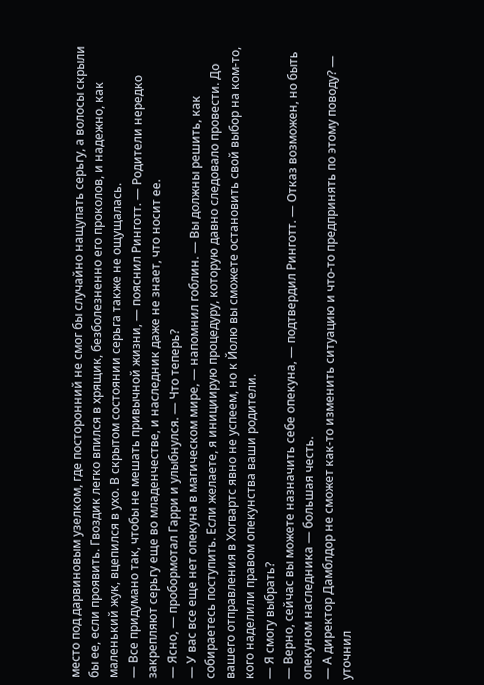место под дарвиновым узелком, где посторонний не смог бы случайно нащупать серьгу, а волосы скрыли бы ее, если проявить. Гвоздик легко впился в хрящик, безболезненно его проколов, и надежно, как маленький жук, вцепился в ухо. В скрытом состоянии серьга также не ощущалась.
— Все придумано так, чтобы не мешать привычной жизни, — пояснил Ринготт. — Родители нередко закрепляют серьгу еще во младенчестве, и наследник даже не знает, что носит ее.
— Ясно, — пробормотал Гарри и улыбнулся. — Что теперь?
— У вас все еще нет опекуна в магическом мире, — напомнил гоблин. — Вы должны решить, как собираетесь поступить. Если желаете, я инициирую процедуру, которую давно следовало провести. До вашего отправления в Хогвартс явно не успеем, но к Йолю вы сможете остановить свой выбор на ком-то, кого наделили правом опекунства ваши родители.
— Я смогу выбрать?
— Верно, сейчас вы можете назначить себе опекуна, — подтвердил Ринготт. — Отказ возможен, но быть опекуном наследника — большая честь.
— А директор Дамблдор не сможет как-то изменить ситуацию и что-то предпринять по этому поводу? — уточнил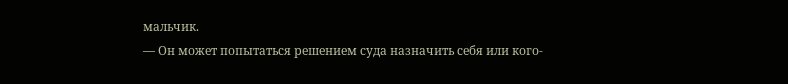мальчик.
— Он может попытаться решением суда назначить себя или кого-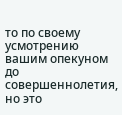то по своему усмотрению вашим опекуном до совершеннолетия, но это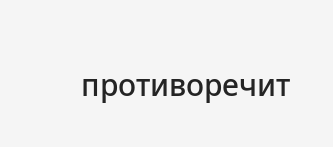противоречит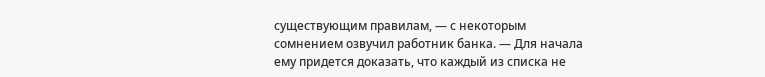существующим правилам, — с некоторым сомнением озвучил работник банка. — Для начала ему придется доказать, что каждый из списка не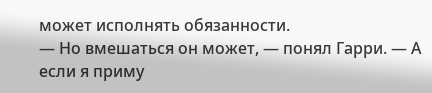может исполнять обязанности.
— Но вмешаться он может, — понял Гарри. — А если я приму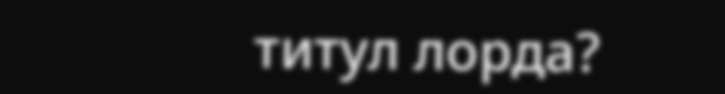титул лорда?